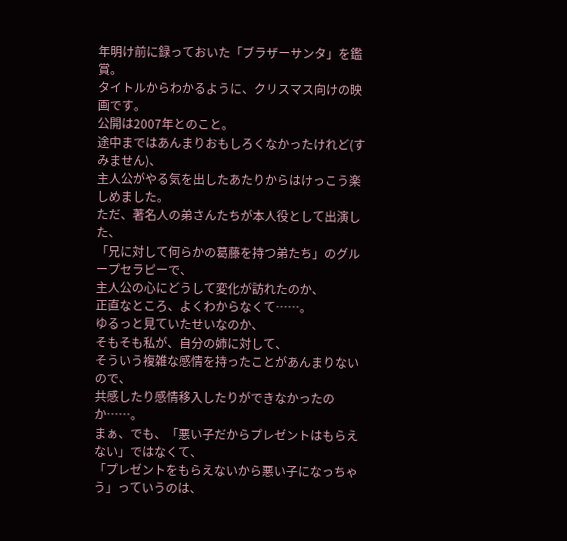年明け前に録っておいた「ブラザーサンタ」を鑑賞。
タイトルからわかるように、クリスマス向けの映画です。
公開は2007年とのこと。
途中まではあんまりおもしろくなかったけれど(すみません)、
主人公がやる気を出したあたりからはけっこう楽しめました。
ただ、著名人の弟さんたちが本人役として出演した、
「兄に対して何らかの葛藤を持つ弟たち」のグループセラピーで、
主人公の心にどうして変化が訪れたのか、
正直なところ、よくわからなくて……。
ゆるっと見ていたせいなのか、
そもそも私が、自分の姉に対して、
そういう複雑な感情を持ったことがあんまりないので、
共感したり感情移入したりができなかったのか……。
まぁ、でも、「悪い子だからプレゼントはもらえない」ではなくて、
「プレゼントをもらえないから悪い子になっちゃう」っていうのは、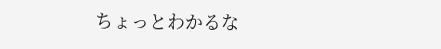ちょっとわかるな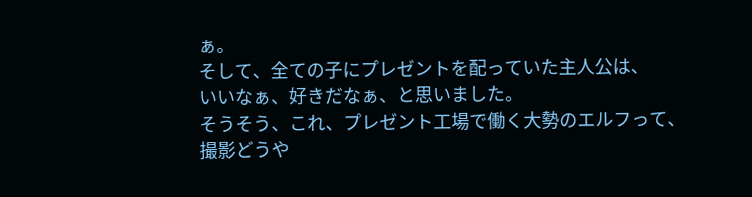ぁ。
そして、全ての子にプレゼントを配っていた主人公は、
いいなぁ、好きだなぁ、と思いました。
そうそう、これ、プレゼント工場で働く大勢のエルフって、
撮影どうや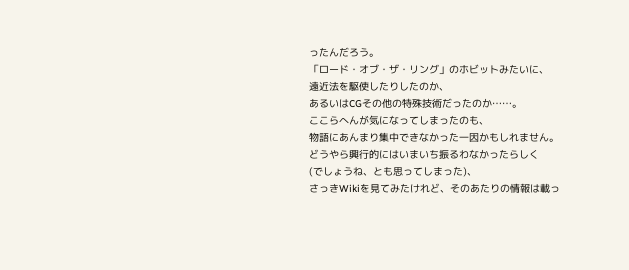ったんだろう。
「ロード・オブ・ザ・リング」のホビットみたいに、
遠近法を駆使したりしたのか、
あるいはCGその他の特殊技術だったのか……。
ここらへんが気になってしまったのも、
物語にあんまり集中できなかった一因かもしれません。
どうやら興行的にはいまいち振るわなかったらしく
(でしょうね、とも思ってしまった)、
さっきWikiを見てみたけれど、そのあたりの情報は載っ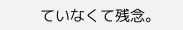ていなくて残念。